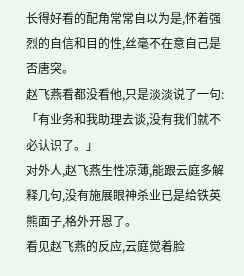长得好看的配角常常自以为是,怀着强烈的自信和目的性,丝毫不在意自己是否唐突。
赵飞燕看都没看他,只是淡淡说了一句:「有业务和我助理去谈,没有我们就不必认识了。」
对外人,赵飞燕生性凉薄,能跟云庭多解释几句,没有施展眼神杀业已是给铁英熊面子,格外开恩了。
看见赵飞燕的反应,云庭觉着脸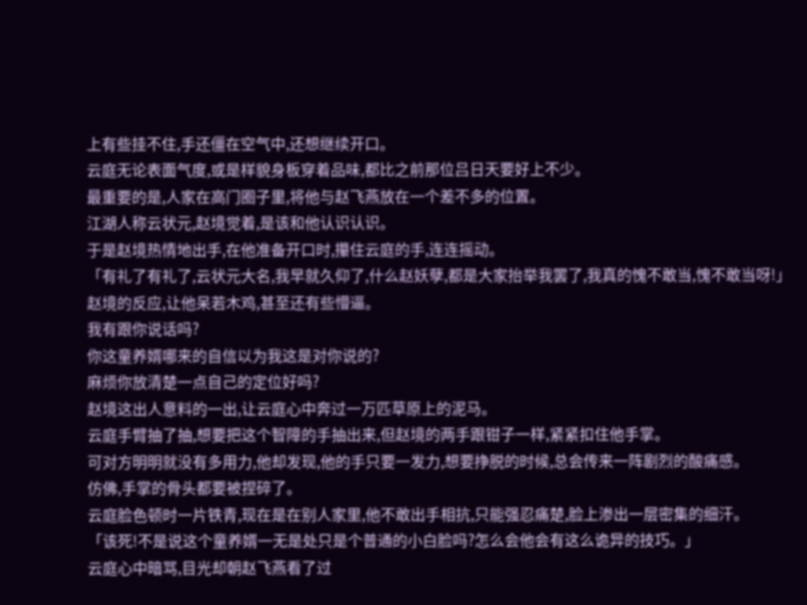上有些挂不住,手还僵在空气中,还想继续开口。
云庭无论表面气度,或是样貌身板穿着品味,都比之前那位吕日天要好上不少。
最重要的是,人家在高门圈子里,将他与赵飞燕放在一个差不多的位置。
江湖人称云状元,赵境觉着,是该和他认识认识。
于是赵境热情地出手,在他准备开口时,攥住云庭的手,连连摇动。
「有礼了有礼了,云状元大名,我早就久仰了,什么赵妖孽,都是大家抬举我罢了,我真的愧不敢当,愧不敢当呀!」
赵境的反应,让他呆若木鸡,甚至还有些懵逼。
我有跟你说话吗?
你这童养婿哪来的自信以为我这是对你说的?
麻烦你放清楚一点自己的定位好吗?
赵境这出人意料的一出,让云庭心中奔过一万匹草原上的泥马。
云庭手臂抽了抽,想要把这个智障的手抽出来,但赵境的两手跟钳子一样,紧紧扣住他手掌。
可对方明明就没有多用力,他却发现,他的手只要一发力,想要挣脱的时候,总会传来一阵剧烈的酸痛感。
仿佛,手掌的骨头都要被捏碎了。
云庭脸色顿时一片铁青,现在是在别人家里,他不敢出手相抗,只能强忍痛楚,脸上渗出一层密集的细汗。
「该死!不是说这个童养婿一无是处只是个普通的小白脸吗?怎么会他会有这么诡异的技巧。」
云庭心中暗骂,目光却朝赵飞燕看了过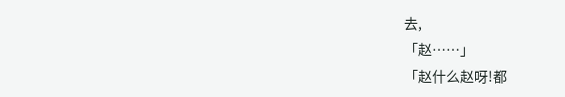去,
「赵……」
「赵什么赵呀!都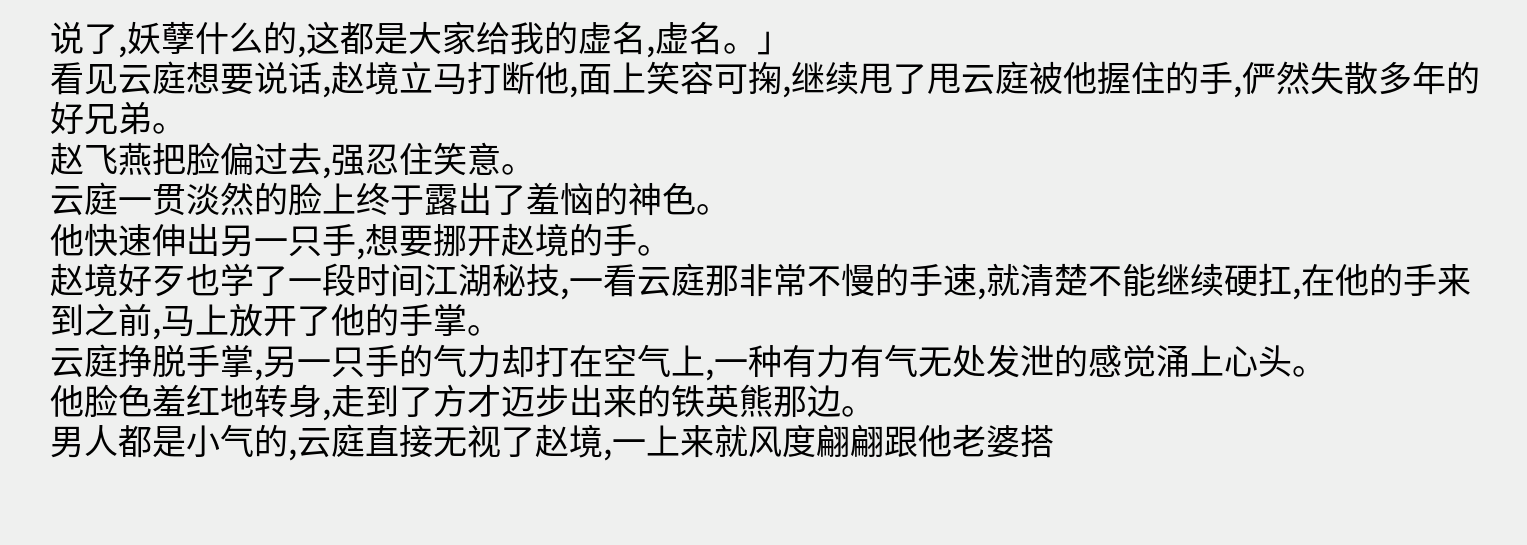说了,妖孽什么的,这都是大家给我的虚名,虚名。」
看见云庭想要说话,赵境立马打断他,面上笑容可掬,继续甩了甩云庭被他握住的手,俨然失散多年的好兄弟。
赵飞燕把脸偏过去,强忍住笑意。
云庭一贯淡然的脸上终于露出了羞恼的神色。
他快速伸出另一只手,想要挪开赵境的手。
赵境好歹也学了一段时间江湖秘技,一看云庭那非常不慢的手速,就清楚不能继续硬扛,在他的手来到之前,马上放开了他的手掌。
云庭挣脱手掌,另一只手的气力却打在空气上,一种有力有气无处发泄的感觉涌上心头。
他脸色羞红地转身,走到了方才迈步出来的铁英熊那边。
男人都是小气的,云庭直接无视了赵境,一上来就风度翩翩跟他老婆搭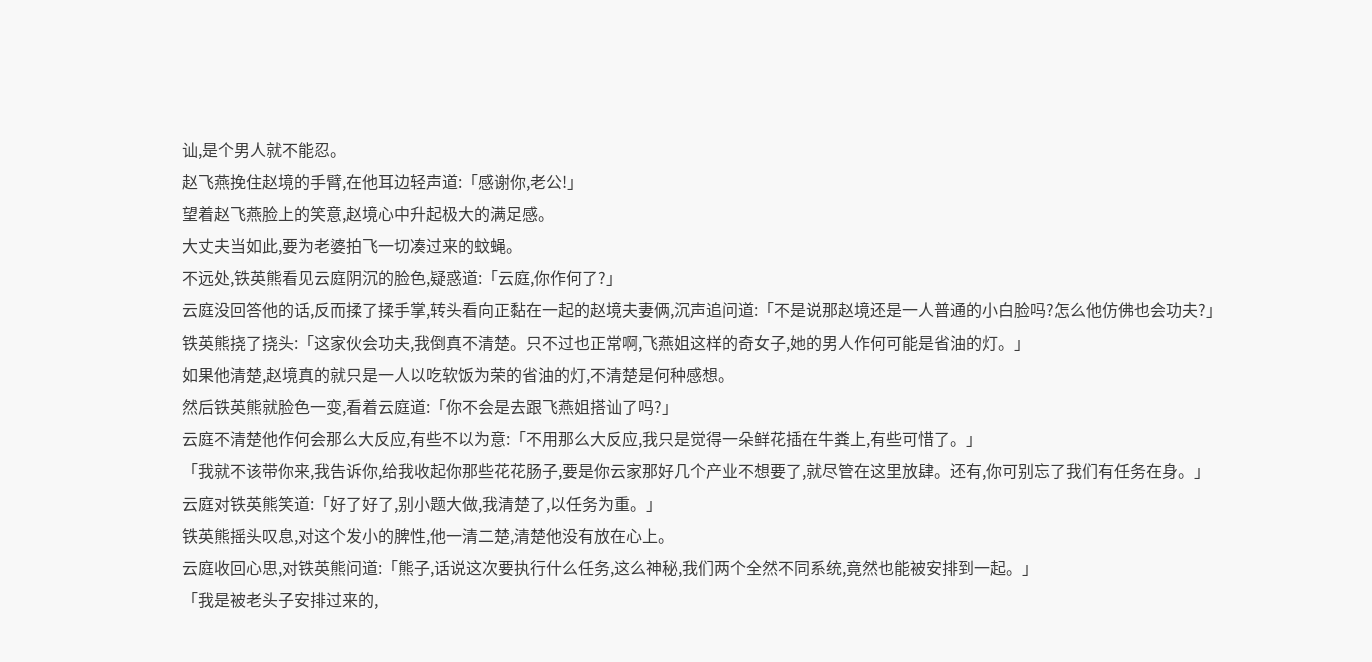讪,是个男人就不能忍。
赵飞燕挽住赵境的手臂,在他耳边轻声道:「感谢你,老公!」
望着赵飞燕脸上的笑意,赵境心中升起极大的满足感。
大丈夫当如此,要为老婆拍飞一切凑过来的蚊蝇。
不远处,铁英熊看见云庭阴沉的脸色,疑惑道:「云庭,你作何了?」
云庭没回答他的话,反而揉了揉手掌,转头看向正黏在一起的赵境夫妻俩,沉声追问道:「不是说那赵境还是一人普通的小白脸吗?怎么他仿佛也会功夫?」
铁英熊挠了挠头:「这家伙会功夫,我倒真不清楚。只不过也正常啊,飞燕姐这样的奇女子,她的男人作何可能是省油的灯。」
如果他清楚,赵境真的就只是一人以吃软饭为荣的省油的灯,不清楚是何种感想。
然后铁英熊就脸色一变,看着云庭道:「你不会是去跟飞燕姐搭讪了吗?」
云庭不清楚他作何会那么大反应,有些不以为意:「不用那么大反应,我只是觉得一朵鲜花插在牛粪上,有些可惜了。」
「我就不该带你来,我告诉你,给我收起你那些花花肠子,要是你云家那好几个产业不想要了,就尽管在这里放肆。还有,你可别忘了我们有任务在身。」
云庭对铁英熊笑道:「好了好了,别小题大做,我清楚了,以任务为重。」
铁英熊摇头叹息,对这个发小的脾性,他一清二楚,清楚他没有放在心上。
云庭收回心思,对铁英熊问道:「熊子,话说这次要执行什么任务,这么神秘,我们两个全然不同系统,竟然也能被安排到一起。」
「我是被老头子安排过来的,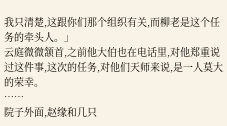我只清楚,这跟你们那个组织有关,而柳老是这个任务的牵头人。」
云庭微微颔首,之前他大伯也在电话里,对他郑重说过这件事,这次的任务,对他们天师来说,是一人莫大的荣幸。
……
院子外面,赵缘和几只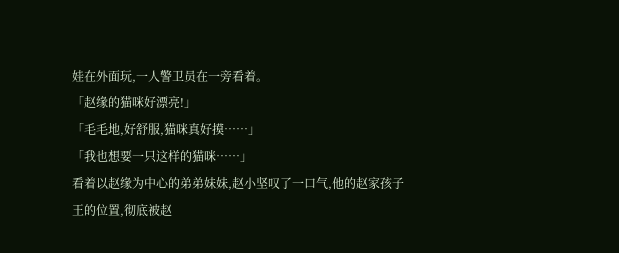娃在外面玩,一人警卫员在一旁看着。
「赵缘的猫咪好漂亮!」
「毛毛地,好舒服,猫咪真好摸……」
「我也想要一只这样的猫咪……」
看着以赵缘为中心的弟弟妹妹,赵小坚叹了一口气,他的赵家孩子王的位置,彻底被赵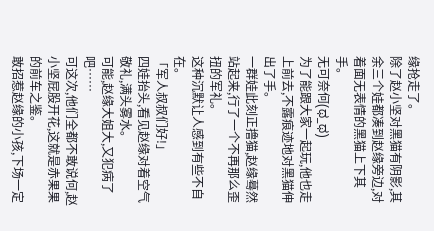缘抢走了。
除了赵小坚对黑猫有阴影,其余三个娃都凑到赵缘旁边,对着面无表情的黑猫上下其手。
无可奈何(ಥ_ಥ)
为了能跟大家一起玩,他也走上前去,不露痕迹地对黑猫伸出了手。
一群娃此刻正撸猫,赵缘蓦然站起来,行了一个不再那么歪扭的军礼。
这种沉默让人感到有些不自在。
「军人叔叔们好!」
四娃抬头,看见赵缘对着空气敬礼,满头雾水。
可能,赵缘大姐大,又犯病了吧……
可这次,他们全都不敢说何,赵小坚屁股开花,这就是赤果果的前车之鉴。
敢招惹赵缘的小孩,下场一定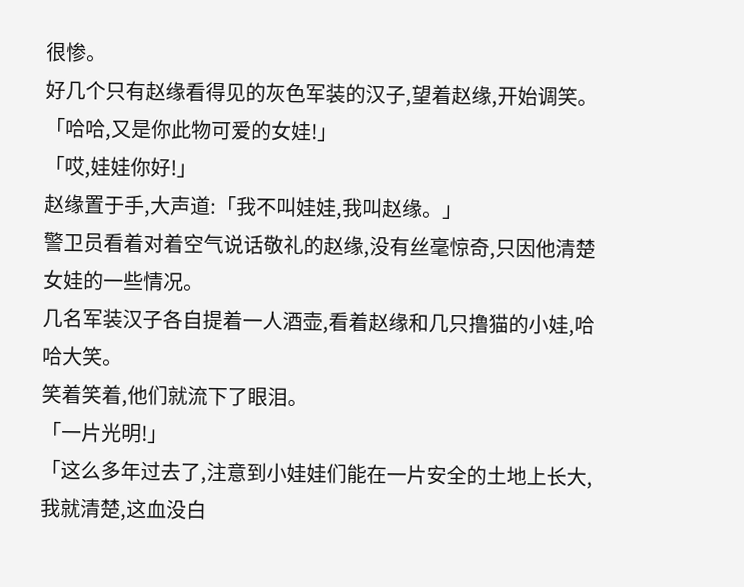很惨。
好几个只有赵缘看得见的灰色军装的汉子,望着赵缘,开始调笑。
「哈哈,又是你此物可爱的女娃!」
「哎,娃娃你好!」
赵缘置于手,大声道:「我不叫娃娃,我叫赵缘。」
警卫员看着对着空气说话敬礼的赵缘,没有丝毫惊奇,只因他清楚女娃的一些情况。
几名军装汉子各自提着一人酒壶,看着赵缘和几只撸猫的小娃,哈哈大笑。
笑着笑着,他们就流下了眼泪。
「一片光明!」
「这么多年过去了,注意到小娃娃们能在一片安全的土地上长大,我就清楚,这血没白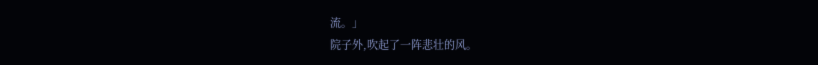流。」
院子外,吹起了一阵悲壮的风。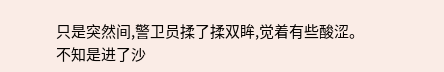只是突然间,警卫员揉了揉双眸,觉着有些酸涩。
不知是进了沙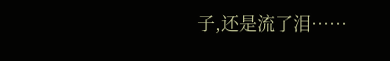子,还是流了泪……